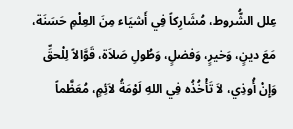عِلل الشُّروط، مُشَارِكاً فِي أَشيَاء مِنَ العِلْمِ حَسَنَة، مَعَ دينٍ، وَخيرٍ، وَفضلٍ، وَطُولِ صَلاَة، قَوَّالاً لِلْحقِّ وَإِنْ أُوذِي، لاَ تَأْخُذُه فِي اللهِ لَوْمَةُ لاَئِمٍ، مُعَظَّماً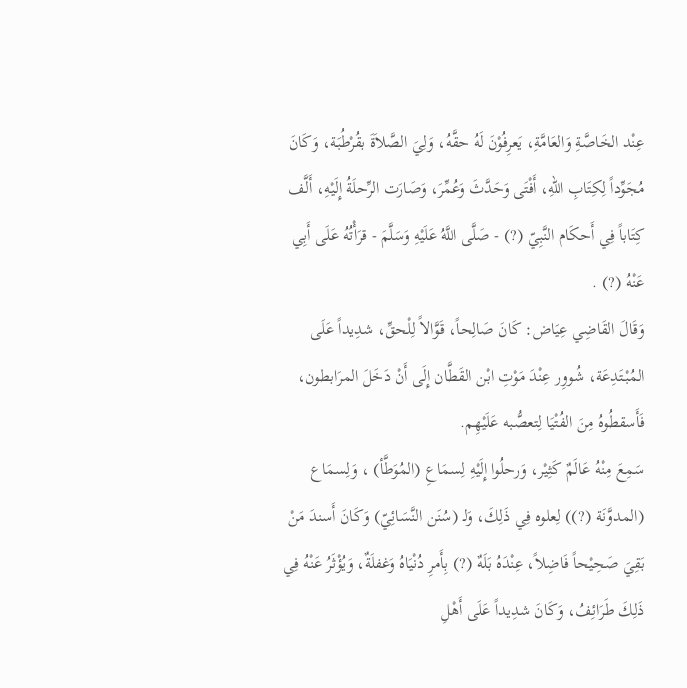عِنْد الخَاصَّةِ وَالعَامَّةِ، يَعرِفُوْنَ لَهُ حقَّهُ، وَلِيَ الصَّلاَةَ بقُرْطُبَة، وَكَانَ مُجَوِّداً لِكِتَابِ اللهِ، أَفْتَى وَحَدَّثَ وَعُمِّرَ، وَصَارَت الرِّحلَةُ إِلَيْهِ، أَلَّف كِتَاباً فِي أَحكَام النَّبِيّ (?) - صَلَّى اللَّهُ عَلَيْهِ وَسَلَّمَ - قرَأْتُهُ عَلَى أَبِي عَنْهُ (?) .
وَقَالَ القَاضِي عِيَاض: كَانَ صَالِحاً، قَوَّالاً لِلْحقِّ، شدِيداً عَلَى المُبْتَدِعَة، شُووِر عِنْدَ مَوْتِ ابْن القَطَّان إِلَى أَنْ دَخَلَ المرَابطون، فَأَسقطُوهُ مِنَ الفُتْيَا لِتعصُّبه عَلَيْهِم.
سَمِعَ مِنْهُ عَالَمٌ كَثِيْر، وَرحلُوا إِلَيْهِ لِسمَاعِ (المُوَطَّأ) ، وَلِسمَاع (المدوَّنَة (?)) لِعلوه فِي ذَلِكَ، وَلـ (سُنَن النَّسَائِيّ) وَكَانَ أَسندَ مَنْ بَقِيَ صَحِيْحاً فَاضِلاً، عِنْدَهُ بَلَهٌ (?) بِأَمرِ دُنْيَاهُ وَغفلَةٌ، وَيُؤْثَرُ عَنْهُ فِي ذَلِكَ طَرَائِفُ، وَكَانَ شدِيداً عَلَى أَهْلِ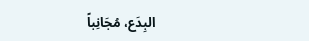البِدَع، مُجَانِباً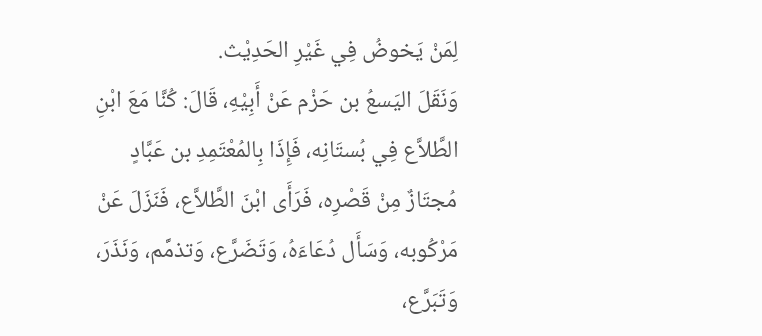لِمَنْ يَخوضُ فِي غَيْرِ الحَدِيْث.
وَنَقَلَ اليَسعُ بن حَزْم عَنْ أَبِيْهِ، قَالَ: كُنَّا مَعَ ابْنِ الطَّلاَّع فِي بُستَانِه، فَإِذَا بِالمُعْتَمِدِ بن عَبَّادٍ مُجتَازٌ مِنْ قَصْرِه، فَرَأَى ابْنَ الطَّلاَّع، فَنَزَلَ عَنْ مَرْكُوبه، وَسَأَل دُعَاءَهُ، وَتَضَرَّع، وَتذمَّم، وَنَذَرَ، وَتَبَرَّع،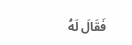فَقَالَ لَهُ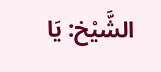الشَّيْخ: يَا